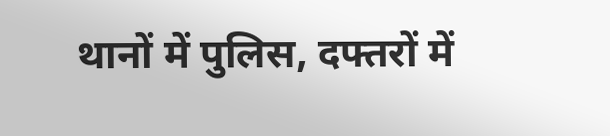थानों में पुलिस, दफ्तरों में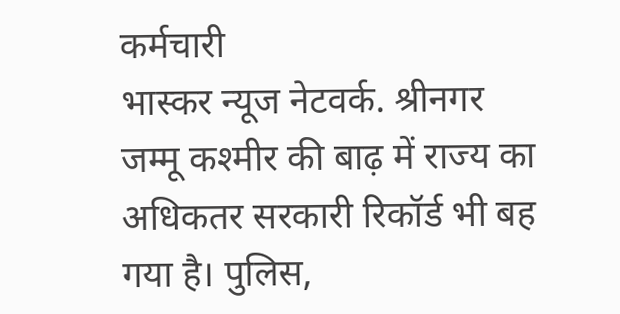कर्मचारी
भास्कर न्यूज नेटवर्क. श्रीनगर
जम्मू कश्मीर की बाढ़ में राज्य का अधिकतर सरकारी रिकॉर्ड भी बह गया है। पुलिस,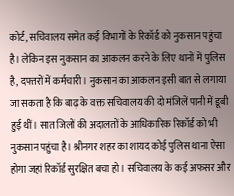कोर्ट, सचिवालय समेत कई विभागों के रिकॉर्ड को नुकसान पहुंचा है। लेकिन इस नुकसान का आकलन करने के लिए थानों में पुलिस है, दफ्तरों में कर्मचारी। नुकसान का आकलन इसी बात से लगाया जा सकता है कि बाढ़ के वक्त सचिवालय की दो मंजिलें पानी में डूबी हुई थीं। सात जिलों की अदालतों के आधिकारिक रिकॉर्ड को भी नुकसान पहुंचा है। श्रीनगर शहर का शायद कोई पुलिस थाना ऐसा होगा जहां रिकॉर्ड सुरक्षित बचा हो। सचिवालय के कई अफसर और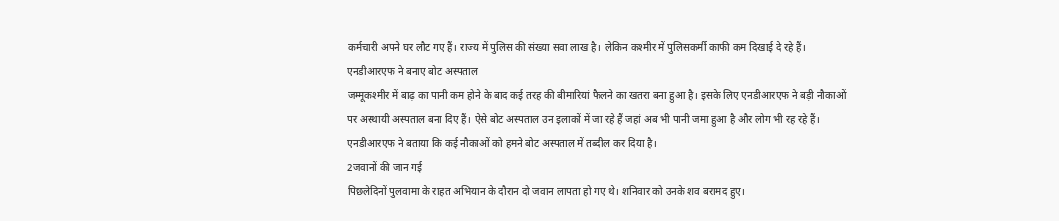कर्मचारी अपने घर लौट गए हैं। राज्य में पुलिस की संख्या सवा लाख है। लेकिन कश्मीर में पुलिसकर्मी काफी कम दिखाई दे रहे हैं।
एनडीआरएफ ने बनाए बोट अस्पताल
जम्मूकश्मीर में बाढ़ का पानी कम होने के बाद कई तरह की बीमारियां फैलने का खतरा बना हुआ है। इसके लिए एनडीआरएफ ने बड़ी नौकाओं पर अस्थायी अस्पताल बना दिए हैं। ऐसे बोट अस्पताल उन इलाकों में जा रहे हैं जहां अब भी पानी जमा हुआ है और लोग भी रह रहे हैं। एनडीआरएफ ने बताया कि कई नौकाओं को हमने बोट अस्पताल में तब्दील कर दिया है।
2जवानों की जान गई
पिछलेदिनों पुलवामा के राहत अभियान के दौरान दो जवान लापता हो गए थे। शनिवार को उनके शव बरामद हुए।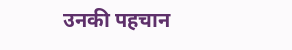उनकी पहचान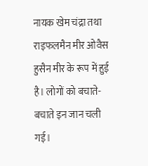नायक खेम चंद्रा तथा राइफलमैन मीर ओवैस हुसैन मीर के रूप में हुई है। लोगों को बचाते-बचाते इन जान चली गई।